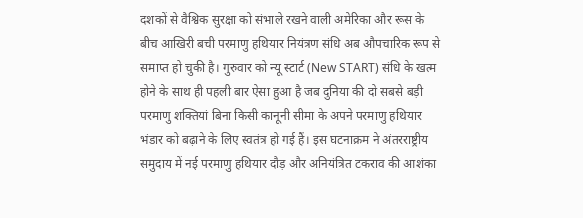दशकों से वैश्विक सुरक्षा को संभाले रखने वाली अमेरिका और रूस के बीच आखिरी बची परमाणु हथियार नियंत्रण संधि अब औपचारिक रूप से समाप्त हो चुकी है। गुरुवार को न्यू स्टार्ट (New START) संधि के खत्म होने के साथ ही पहली बार ऐसा हुआ है जब दुनिया की दो सबसे बड़ी परमाणु शक्तियां बिना किसी कानूनी सीमा के अपने परमाणु हथियार भंडार को बढ़ाने के लिए स्वतंत्र हो गई हैं। इस घटनाक्रम ने अंतरराष्ट्रीय समुदाय में नई परमाणु हथियार दौड़ और अनियंत्रित टकराव की आशंका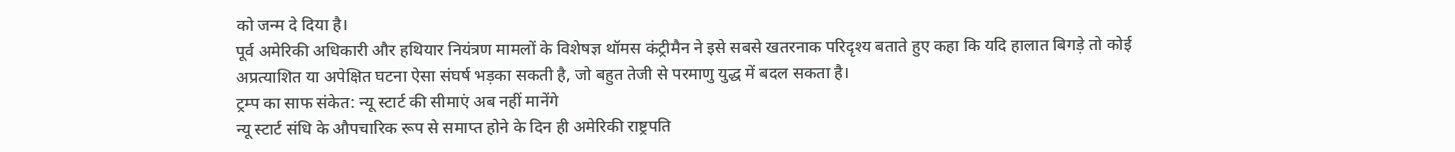को जन्म दे दिया है।
पूर्व अमेरिकी अधिकारी और हथियार नियंत्रण मामलों के विशेषज्ञ थॉमस कंट्रीमैन ने इसे सबसे खतरनाक परिदृश्य बताते हुए कहा कि यदि हालात बिगड़े तो कोई अप्रत्याशित या अपेक्षित घटना ऐसा संघर्ष भड़का सकती है, जो बहुत तेजी से परमाणु युद्ध में बदल सकता है।
ट्रम्प का साफ संकेत: न्यू स्टार्ट की सीमाएं अब नहीं मानेंगे
न्यू स्टार्ट संधि के औपचारिक रूप से समाप्त होने के दिन ही अमेरिकी राष्ट्रपति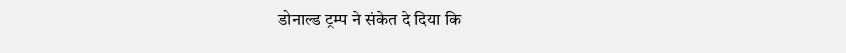डोनाल्ड ट्रम्प ने संकेत दे दिया कि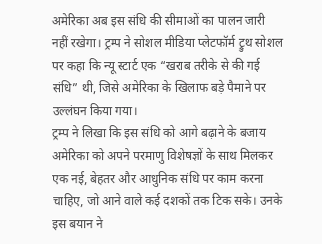अमेरिका अब इस संधि की सीमाओं का पालन जारी नहीं रखेगा। ट्रम्प ने सोशल मीडिया प्लेटफॉर्म ट्रुथ सोशल पर कहा कि न्यू स्टार्ट एक “खराब तरीके से की गई संधि” थी, जिसे अमेरिका के खिलाफ बड़े पैमाने पर उल्लंघन किया गया।
ट्रम्प ने लिखा कि इस संधि को आगे बढ़ाने के बजाय अमेरिका को अपने परमाणु विशेषज्ञों के साथ मिलकर एक नई, बेहतर और आधुनिक संधि पर काम करना चाहिए, जो आने वाले कई दशकों तक टिक सके। उनके इस बयान ने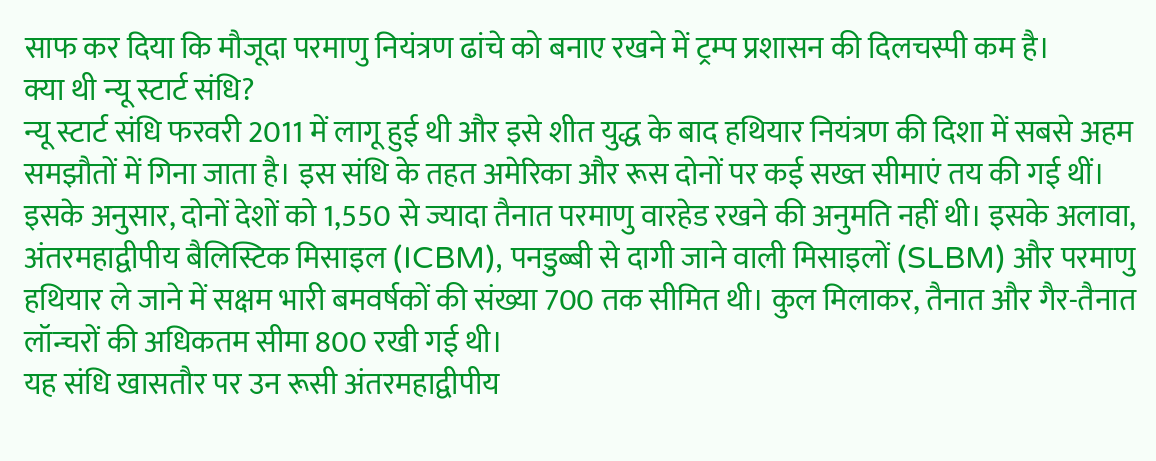साफ कर दिया कि मौजूदा परमाणु नियंत्रण ढांचे को बनाए रखने में ट्रम्प प्रशासन की दिलचस्पी कम है।
क्या थी न्यू स्टार्ट संधि?
न्यू स्टार्ट संधि फरवरी 2011 में लागू हुई थी और इसे शीत युद्ध के बाद हथियार नियंत्रण की दिशा में सबसे अहम समझौतों में गिना जाता है। इस संधि के तहत अमेरिका और रूस दोनों पर कई सख्त सीमाएं तय की गई थीं।
इसके अनुसार, दोनों देशों को 1,550 से ज्यादा तैनात परमाणु वारहेड रखने की अनुमति नहीं थी। इसके अलावा, अंतरमहाद्वीपीय बैलिस्टिक मिसाइल (ICBM), पनडुब्बी से दागी जाने वाली मिसाइलों (SLBM) और परमाणु हथियार ले जाने में सक्षम भारी बमवर्षकों की संख्या 700 तक सीमित थी। कुल मिलाकर, तैनात और गैर-तैनात लॉन्चरों की अधिकतम सीमा 800 रखी गई थी।
यह संधि खासतौर पर उन रूसी अंतरमहाद्वीपीय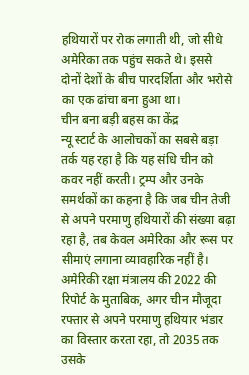हथियारों पर रोक लगाती थी, जो सीधे अमेरिका तक पहुंच सकते थे। इससे दोनों देशों के बीच पारदर्शिता और भरोसे का एक ढांचा बना हुआ था।
चीन बना बड़ी बहस का केंद्र
न्यू स्टार्ट के आलोचकों का सबसे बड़ा तर्क यह रहा है कि यह संधि चीन को कवर नहीं करती। ट्रम्प और उनके समर्थकों का कहना है कि जब चीन तेजी से अपने परमाणु हथियारों की संख्या बढ़ा रहा है, तब केवल अमेरिका और रूस पर सीमाएं लगाना व्यावहारिक नहीं है।
अमेरिकी रक्षा मंत्रालय की 2022 की रिपोर्ट के मुताबिक, अगर चीन मौजूदा रफ्तार से अपने परमाणु हथियार भंडार का विस्तार करता रहा, तो 2035 तक उसके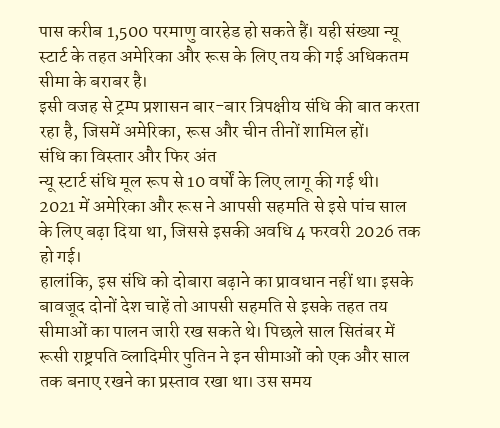पास करीब 1,500 परमाणु वारहेड हो सकते हैं। यही संख्या न्यू स्टार्ट के तहत अमेरिका और रूस के लिए तय की गई अधिकतम सीमा के बराबर है।
इसी वजह से ट्रम्प प्रशासन बार-बार त्रिपक्षीय संधि की बात करता रहा है, जिसमें अमेरिका, रूस और चीन तीनों शामिल हों।
संधि का विस्तार और फिर अंत
न्यू स्टार्ट संधि मूल रूप से 10 वर्षों के लिए लागू की गई थी। 2021 में अमेरिका और रूस ने आपसी सहमति से इसे पांच साल के लिए बढ़ा दिया था, जिससे इसकी अवधि 4 फरवरी 2026 तक हो गई।
हालांकि, इस संधि को दोबारा बढ़ाने का प्रावधान नहीं था। इसके बावजूद दोनों देश चाहें तो आपसी सहमति से इसके तहत तय सीमाओं का पालन जारी रख सकते थे। पिछले साल सितंबर में रूसी राष्ट्रपति व्लादिमीर पुतिन ने इन सीमाओं को एक और साल तक बनाए रखने का प्रस्ताव रखा था। उस समय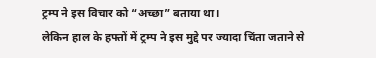ट्रम्प ने इस विचार को “अच्छा” बताया था।
लेकिन हाल के हफ्तों में ट्रम्प ने इस मुद्दे पर ज्यादा चिंता जताने से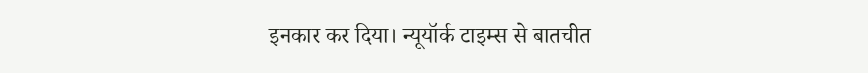इनकार कर दिया। न्यूयॉर्क टाइम्स से बातचीत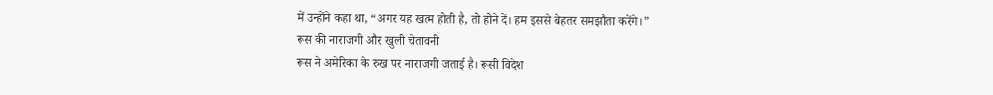में उन्होंने कहा था, “अगर यह खत्म होती है, तो होने दें। हम इससे बेहतर समझौता करेंगे।”
रूस की नाराजगी और खुली चेतावनी
रूस ने अमेरिका के रुख पर नाराजगी जताई है। रूसी विदेश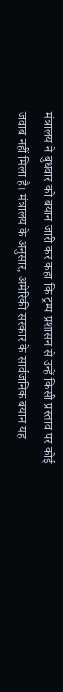मंत्रालय ने बुधवार को बयान जारी कर कहा कि ट्रम्प प्रशासन से उन्हें किसी प्रस्ताव पर कोई जवाब नहीं मिला है। मंत्रालय के अनुसार, अमेरिकी सरकार के सार्वजनिक बयान यह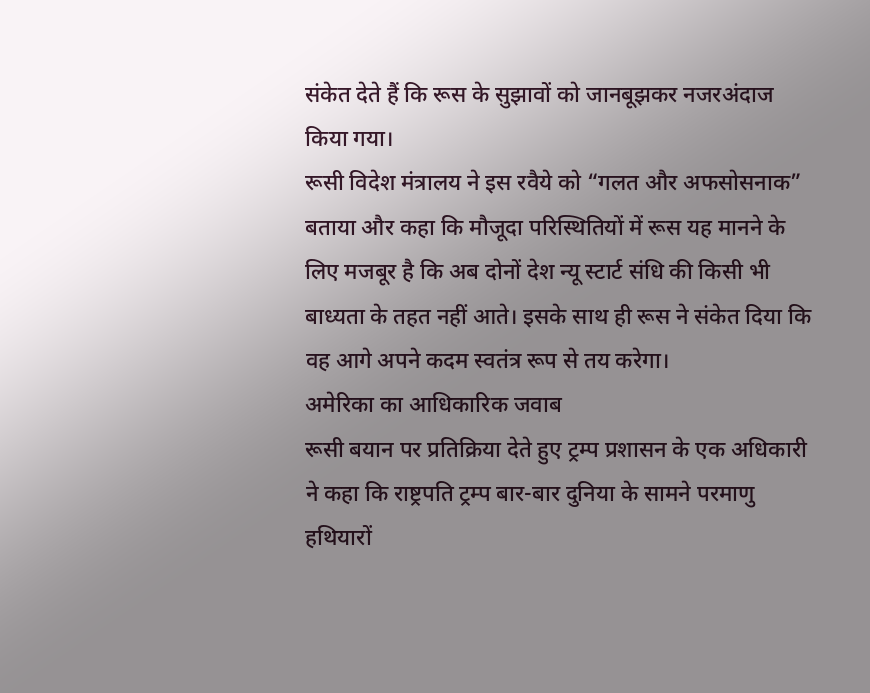संकेत देते हैं कि रूस के सुझावों को जानबूझकर नजरअंदाज किया गया।
रूसी विदेश मंत्रालय ने इस रवैये को “गलत और अफसोसनाक” बताया और कहा कि मौजूदा परिस्थितियों में रूस यह मानने के लिए मजबूर है कि अब दोनों देश न्यू स्टार्ट संधि की किसी भी बाध्यता के तहत नहीं आते। इसके साथ ही रूस ने संकेत दिया कि वह आगे अपने कदम स्वतंत्र रूप से तय करेगा।
अमेरिका का आधिकारिक जवाब
रूसी बयान पर प्रतिक्रिया देते हुए ट्रम्प प्रशासन के एक अधिकारी ने कहा कि राष्ट्रपति ट्रम्प बार-बार दुनिया के सामने परमाणु हथियारों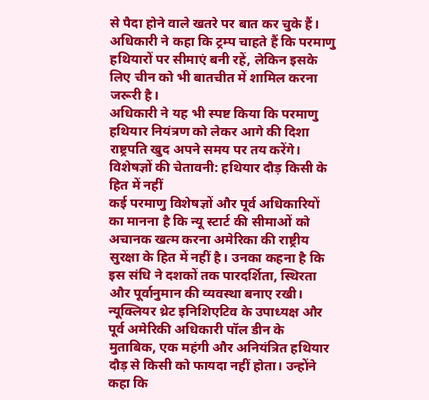से पैदा होने वाले खतरे पर बात कर चुके हैं। अधिकारी ने कहा कि ट्रम्प चाहते हैं कि परमाणु हथियारों पर सीमाएं बनी रहें, लेकिन इसके लिए चीन को भी बातचीत में शामिल करना जरूरी है।
अधिकारी ने यह भी स्पष्ट किया कि परमाणु हथियार नियंत्रण को लेकर आगे की दिशा राष्ट्रपति खुद अपने समय पर तय करेंगे।
विशेषज्ञों की चेतावनी: हथियार दौड़ किसी के हित में नहीं
कई परमाणु विशेषज्ञों और पूर्व अधिकारियों का मानना है कि न्यू स्टार्ट की सीमाओं को अचानक खत्म करना अमेरिका की राष्ट्रीय सुरक्षा के हित में नहीं है। उनका कहना है कि इस संधि ने दशकों तक पारदर्शिता, स्थिरता और पूर्वानुमान की व्यवस्था बनाए रखी।
न्यूक्लियर थ्रेट इनिशिएटिव के उपाध्यक्ष और पूर्व अमेरिकी अधिकारी पॉल डीन के मुताबिक, एक महंगी और अनियंत्रित हथियार दौड़ से किसी को फायदा नहीं होता। उन्होंने कहा कि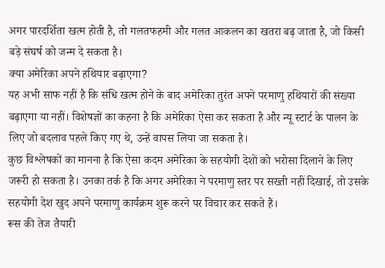अगर पारदर्शिता खत्म होती है, तो गलतफहमी और गलत आकलन का खतरा बढ़ जाता है, जो किसी बड़े संघर्ष को जन्म दे सकता है।
क्या अमेरिका अपने हथियार बढ़ाएगा?
यह अभी साफ नहीं है कि संधि खत्म होने के बाद अमेरिका तुरंत अपने परमाणु हथियारों की संख्या बढ़ाएगा या नहीं। विशेषज्ञों का कहना है कि अमेरिका ऐसा कर सकता है और न्यू स्टार्ट के पालन के लिए जो बदलाव पहले किए गए थे, उन्हें वापस लिया जा सकता है।
कुछ विश्लेषकों का मानना है कि ऐसा कदम अमेरिका के सहयोगी देशों को भरोसा दिलाने के लिए जरूरी हो सकता है। उनका तर्क है कि अगर अमेरिका ने परमाणु स्तर पर सख्ती नहीं दिखाई, तो उसके सहयोगी देश खुद अपने परमाणु कार्यक्रम शुरू करने पर विचार कर सकते हैं।
रूस की तेज तैयारी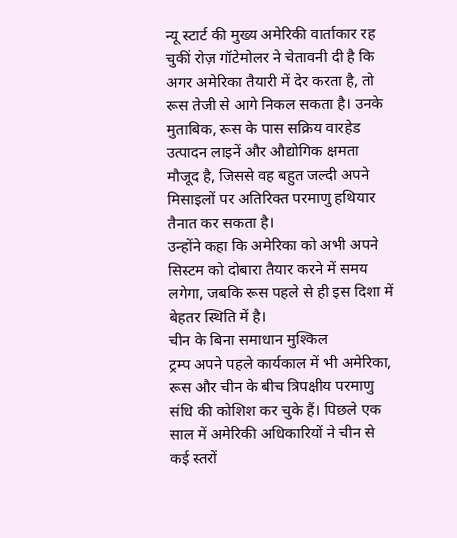न्यू स्टार्ट की मुख्य अमेरिकी वार्ताकार रह चुकीं रोज़ गॉटेमोलर ने चेतावनी दी है कि अगर अमेरिका तैयारी में देर करता है, तो रूस तेजी से आगे निकल सकता है। उनके मुताबिक, रूस के पास सक्रिय वारहेड उत्पादन लाइनें और औद्योगिक क्षमता मौजूद है, जिससे वह बहुत जल्दी अपने मिसाइलों पर अतिरिक्त परमाणु हथियार तैनात कर सकता है।
उन्होंने कहा कि अमेरिका को अभी अपने सिस्टम को दोबारा तैयार करने में समय लगेगा, जबकि रूस पहले से ही इस दिशा में बेहतर स्थिति में है।
चीन के बिना समाधान मुश्किल
ट्रम्प अपने पहले कार्यकाल में भी अमेरिका, रूस और चीन के बीच त्रिपक्षीय परमाणु संधि की कोशिश कर चुके हैं। पिछले एक साल में अमेरिकी अधिकारियों ने चीन से कई स्तरों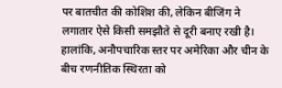पर बातचीत की कोशिश की, लेकिन बीजिंग ने लगातार ऐसे किसी समझौते से दूरी बनाए रखी है।
हालांकि, अनौपचारिक स्तर पर अमेरिका और चीन के बीच रणनीतिक स्थिरता को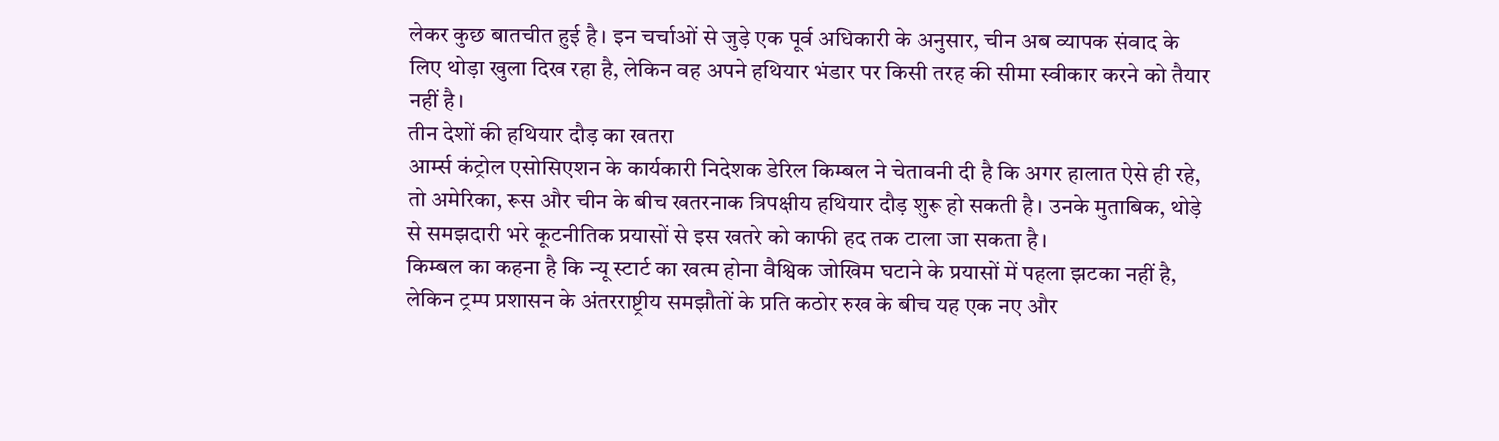लेकर कुछ बातचीत हुई है। इन चर्चाओं से जुड़े एक पूर्व अधिकारी के अनुसार, चीन अब व्यापक संवाद के लिए थोड़ा खुला दिख रहा है, लेकिन वह अपने हथियार भंडार पर किसी तरह की सीमा स्वीकार करने को तैयार नहीं है।
तीन देशों की हथियार दौड़ का खतरा
आर्म्स कंट्रोल एसोसिएशन के कार्यकारी निदेशक डेरिल किम्बल ने चेतावनी दी है कि अगर हालात ऐसे ही रहे, तो अमेरिका, रूस और चीन के बीच खतरनाक त्रिपक्षीय हथियार दौड़ शुरू हो सकती है। उनके मुताबिक, थोड़े से समझदारी भरे कूटनीतिक प्रयासों से इस खतरे को काफी हद तक टाला जा सकता है।
किम्बल का कहना है कि न्यू स्टार्ट का खत्म होना वैश्विक जोखिम घटाने के प्रयासों में पहला झटका नहीं है, लेकिन ट्रम्प प्रशासन के अंतरराष्ट्रीय समझौतों के प्रति कठोर रुख के बीच यह एक नए और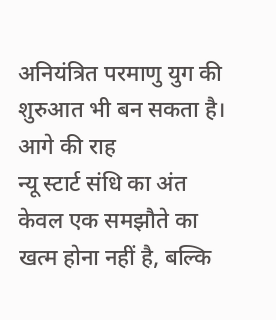अनियंत्रित परमाणु युग की शुरुआत भी बन सकता है।
आगे की राह
न्यू स्टार्ट संधि का अंत केवल एक समझौते का खत्म होना नहीं है, बल्कि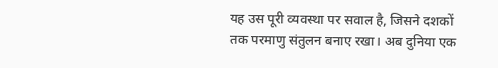यह उस पूरी व्यवस्था पर सवाल है, जिसने दशकों तक परमाणु संतुलन बनाए रखा। अब दुनिया एक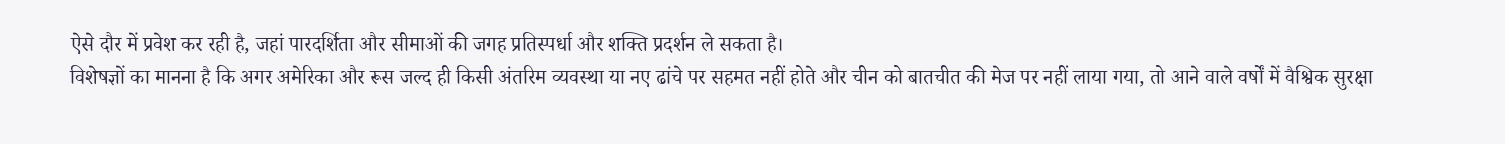ऐसे दौर में प्रवेश कर रही है, जहां पारदर्शिता और सीमाओं की जगह प्रतिस्पर्धा और शक्ति प्रदर्शन ले सकता है।
विशेषज्ञों का मानना है कि अगर अमेरिका और रूस जल्द ही किसी अंतरिम व्यवस्था या नए ढांचे पर सहमत नहीं होते और चीन को बातचीत की मेज पर नहीं लाया गया, तो आने वाले वर्षों में वैश्विक सुरक्षा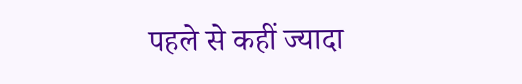पहले से कहीं ज्यादा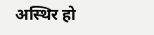अस्थिर हो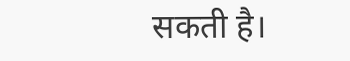सकती है।